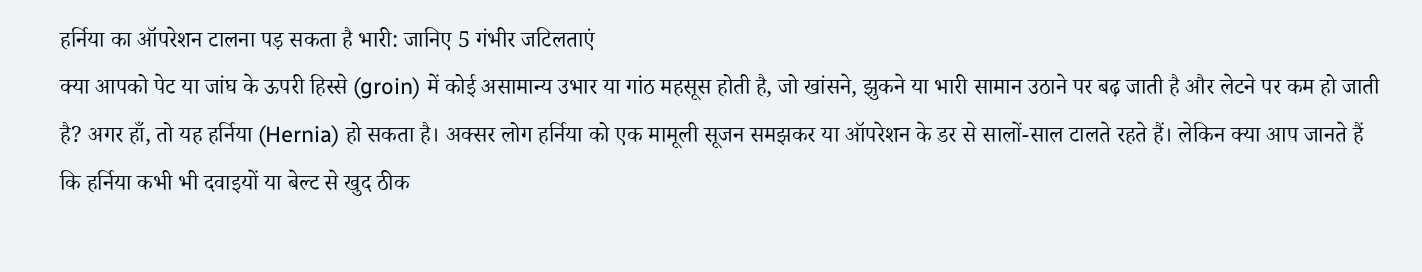हर्निया का ऑपरेशन टालना पड़ सकता है भारी: जानिए 5 गंभीर जटिलताएं
क्या आपको पेट या जांघ के ऊपरी हिस्से (groin) में कोई असामान्य उभार या गांठ महसूस होती है, जो खांसने, झुकने या भारी सामान उठाने पर बढ़ जाती है और लेटने पर कम हो जाती है? अगर हाँ, तो यह हर्निया (Hernia) हो सकता है। अक्सर लोग हर्निया को एक मामूली सूजन समझकर या ऑपरेशन के डर से सालों-साल टालते रहते हैं। लेकिन क्या आप जानते हैं कि हर्निया कभी भी दवाइयों या बेल्ट से खुद ठीक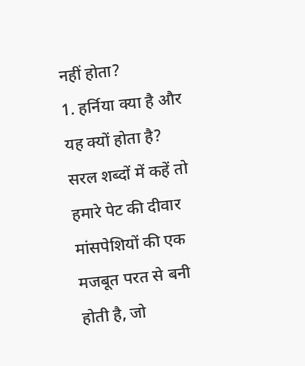नहीं होता?
1. हर्निया क्या है और यह क्यों होता है?
सरल शब्दों में कहें तो हमारे पेट की दीवार मांसपेशियों की एक मजबूत परत से बनी होती है, जो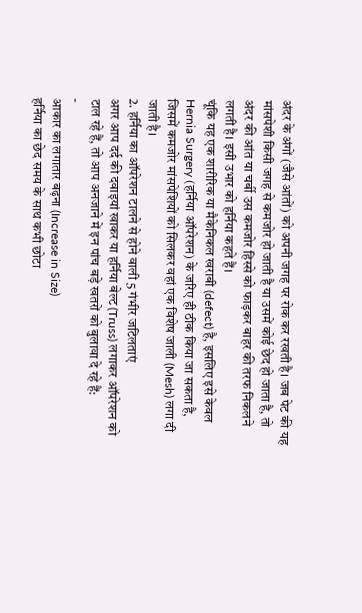अंदर के अंगों (जैसे आंतों) को अपनी जगह पर रोक कर रखती है। जब पेट की यह मांसपेशी किसी जगह से कमजोर हो जाती है या उसमें कोई छेद हो जाता है, तो अंदर की आंत या चर्बी उस कमजोर हिस्से को फाड़कर बाहर की तरफ निकलने लगती है। इसी उभार को हर्निया कहते हैं।
चूंकि यह एक शारीरिक या मैकेनिकल खराबी (defect) है, इसलिए इसे केवल Hernia Surgery (हर्निया ऑपरेशन) के जरिए ही ठीक किया जा सकता है, जिसमें कमजोर मांसपेशियों को सिलकर वहां एक विशेष जाली (Mesh) लगा दी जाती है।
2. हर्निया का ऑपरेशन टालने से होने वाली 5 गंभीर जटिलताएं
अगर आप दर्द की दवाइयां खाकर या हर्निया बेल्ट (Truss) लगाकर ऑपरेशन को टाल रहे हैं, तो आप अनजाने में इन पांच बड़े खतरों को बुलावा दे रहे हैं:
-
आकार का लगातार बढ़ना (Increase in Size)
हर्निया का छेद समय के साथ कभी छोटा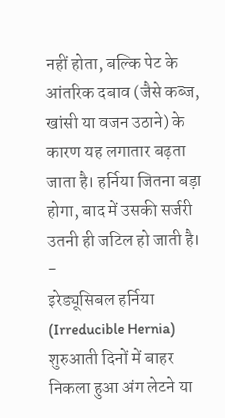नहीं होता, बल्कि पेट के आंतरिक दबाव (जैसे कब्ज, खांसी या वजन उठाने) के कारण यह लगातार बढ़ता जाता है। हर्निया जितना बड़ा होगा, बाद में उसकी सर्जरी उतनी ही जटिल हो जाती है।
-
इरेड्यूसिबल हर्निया (Irreducible Hernia)
शुरुआती दिनों में बाहर निकला हुआ अंग लेटने या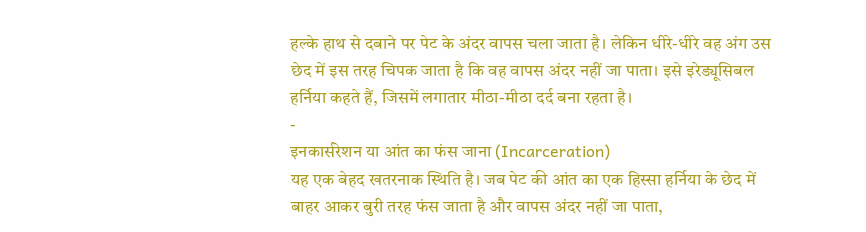हल्के हाथ से दबाने पर पेट के अंदर वापस चला जाता है। लेकिन धीरे-धीरे वह अंग उस छेद में इस तरह चिपक जाता है कि वह वापस अंदर नहीं जा पाता। इसे इरेड्यूसिबल हर्निया कहते हैं, जिसमें लगातार मीठा-मीठा दर्द बना रहता है।
-
इनकार्सरेशन या आंत का फंस जाना (Incarceration)
यह एक बेहद खतरनाक स्थिति है। जब पेट की आंत का एक हिस्सा हर्निया के छेद में बाहर आकर बुरी तरह फंस जाता है और वापस अंदर नहीं जा पाता,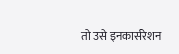तो उसे इनकार्सरेशन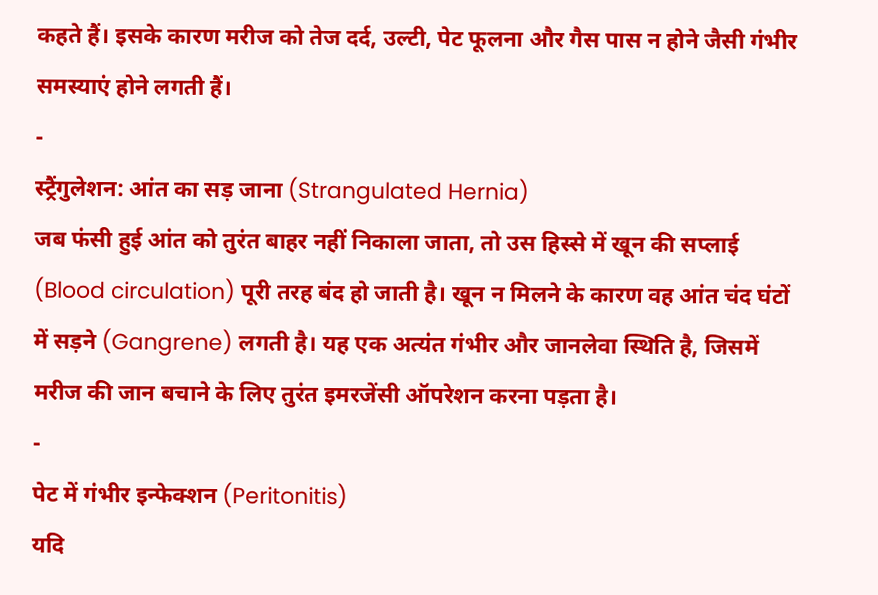कहते हैं। इसके कारण मरीज को तेज दर्द, उल्टी, पेट फूलना और गैस पास न होने जैसी गंभीर समस्याएं होने लगती हैं।
-
स्ट्रैंगुलेशन: आंत का सड़ जाना (Strangulated Hernia)
जब फंसी हुई आंत को तुरंत बाहर नहीं निकाला जाता, तो उस हिस्से में खून की सप्लाई (Blood circulation) पूरी तरह बंद हो जाती है। खून न मिलने के कारण वह आंत चंद घंटों में सड़ने (Gangrene) लगती है। यह एक अत्यंत गंभीर और जानलेवा स्थिति है, जिसमें मरीज की जान बचाने के लिए तुरंत इमरजेंसी ऑपरेशन करना पड़ता है।
-
पेट में गंभीर इन्फेक्शन (Peritonitis)
यदि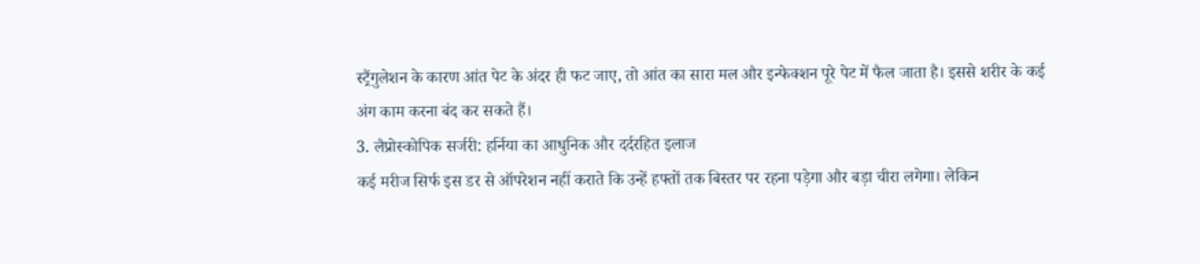स्ट्रैंगुलेशन के कारण आंत पेट के अंदर ही फट जाए, तो आंत का सारा मल और इन्फेक्शन पूरे पेट में फैल जाता है। इससे शरीर के कई अंग काम करना बंद कर सकते हैं।
3. लैप्रोस्कोपिक सर्जरी: हर्निया का आधुनिक और दर्दरहित इलाज
कई मरीज सिर्फ इस डर से ऑपरेशन नहीं कराते कि उन्हें हफ्तों तक बिस्तर पर रहना पड़ेगा और बड़ा चीरा लगेगा। लेकिन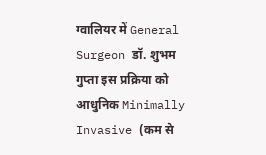ग्वालियर में General Surgeon डॉ. शुभम गुप्ता इस प्रक्रिया को आधुनिक Minimally Invasive (कम से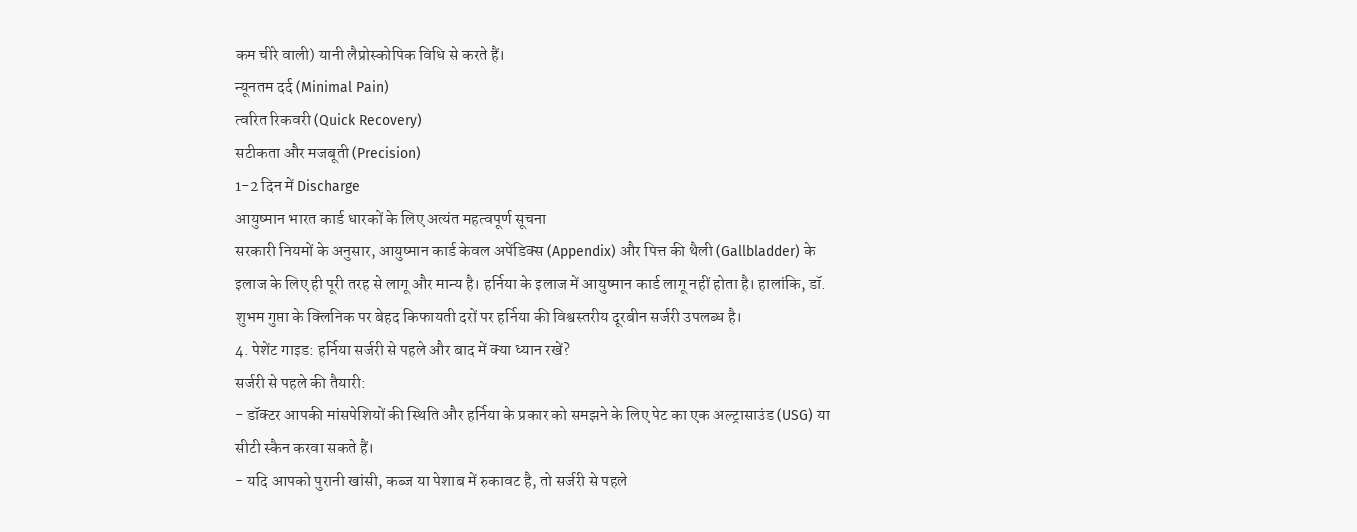कम चीरे वाली) यानी लैप्रोस्कोपिक विधि से करते हैं।
न्यूनतम दर्द (Minimal Pain)
त्वरित रिकवरी (Quick Recovery)
सटीकता और मजबूती (Precision)
1-2 दिन में Discharge
आयुष्मान भारत कार्ड धारकों के लिए अत्यंत महत्वपूर्ण सूचना
सरकारी नियमों के अनुसार, आयुष्मान कार्ड केवल अपेंडिक्स (Appendix) और पित्त की थैली (Gallbladder) के इलाज के लिए ही पूरी तरह से लागू और मान्य है। हर्निया के इलाज में आयुष्मान कार्ड लागू नहीं होता है। हालांकि, डॉ. शुभम गुप्ता के क्लिनिक पर बेहद किफायती दरों पर हर्निया की विश्वस्तरीय दूरबीन सर्जरी उपलब्ध है।
4. पेशेंट गाइड: हर्निया सर्जरी से पहले और बाद में क्या ध्यान रखें?
सर्जरी से पहले की तैयारी:
- डॉक्टर आपकी मांसपेशियों की स्थिति और हर्निया के प्रकार को समझने के लिए पेट का एक अल्ट्रासाउंड (USG) या सीटी स्कैन करवा सकते हैं।
- यदि आपको पुरानी खांसी, कब्ज या पेशाब में रुकावट है, तो सर्जरी से पहले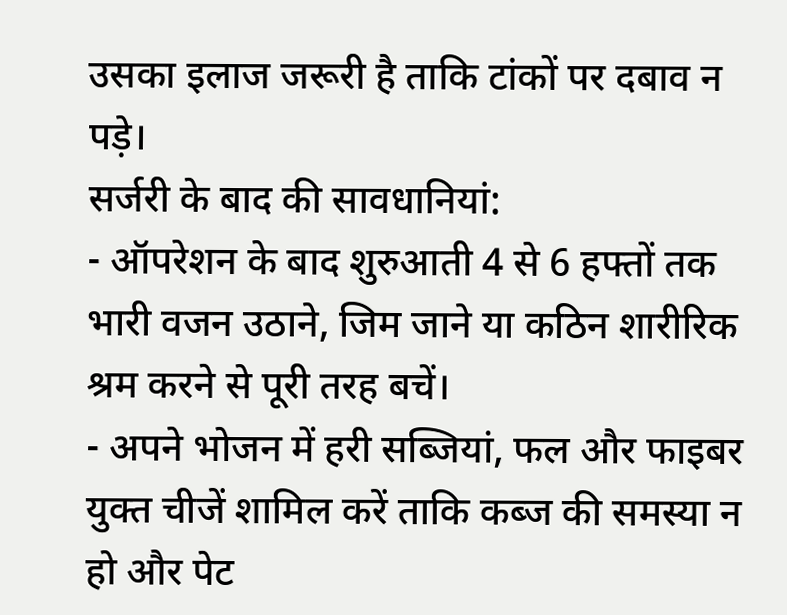उसका इलाज जरूरी है ताकि टांकों पर दबाव न पड़े।
सर्जरी के बाद की सावधानियां:
- ऑपरेशन के बाद शुरुआती 4 से 6 हफ्तों तक भारी वजन उठाने, जिम जाने या कठिन शारीरिक श्रम करने से पूरी तरह बचें।
- अपने भोजन में हरी सब्जियां, फल और फाइबर युक्त चीजें शामिल करें ताकि कब्ज की समस्या न हो और पेट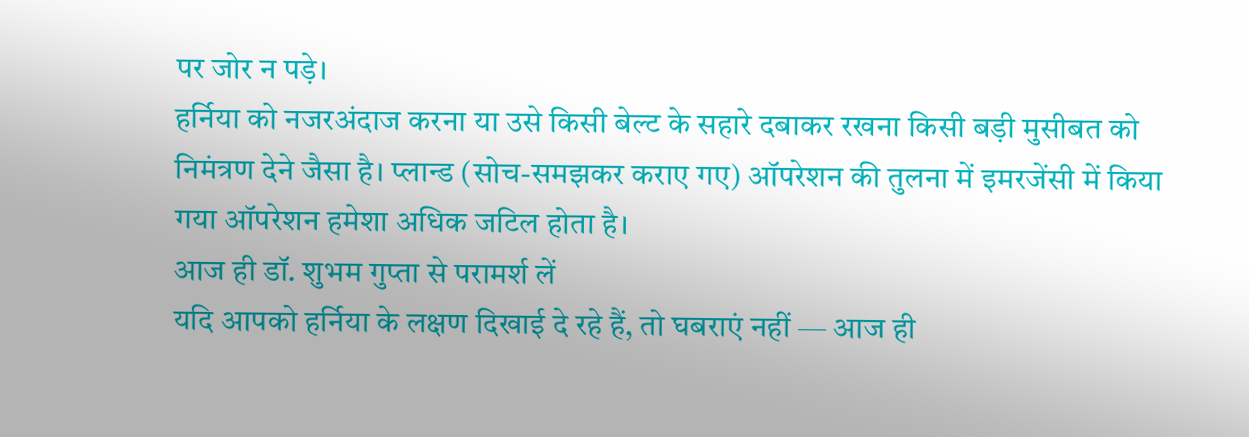पर जोर न पड़े।
हर्निया को नजरअंदाज करना या उसे किसी बेल्ट के सहारे दबाकर रखना किसी बड़ी मुसीबत को निमंत्रण देने जैसा है। प्लान्ड (सोच-समझकर कराए गए) ऑपरेशन की तुलना में इमरजेंसी में किया गया ऑपरेशन हमेशा अधिक जटिल होता है।
आज ही डॉ. शुभम गुप्ता से परामर्श लें
यदि आपको हर्निया के लक्षण दिखाई दे रहे हैं, तो घबराएं नहीं — आज ही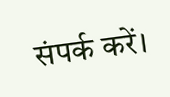संपर्क करें।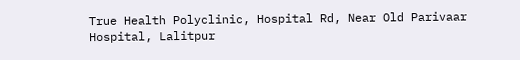True Health Polyclinic, Hospital Rd, Near Old Parivaar Hospital, Lalitpur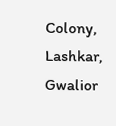Colony, Lashkar, Gwalior